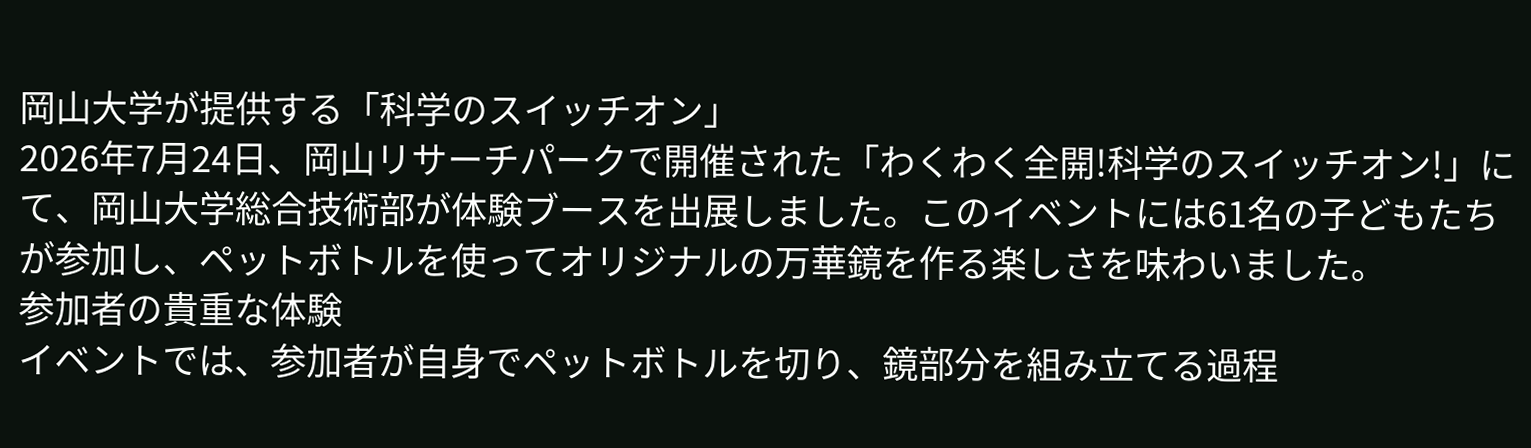岡山大学が提供する「科学のスイッチオン」
2026年7月24日、岡山リサーチパークで開催された「わくわく全開!科学のスイッチオン!」にて、岡山大学総合技術部が体験ブースを出展しました。このイベントには61名の子どもたちが参加し、ペットボトルを使ってオリジナルの万華鏡を作る楽しさを味わいました。
参加者の貴重な体験
イベントでは、参加者が自身でペットボトルを切り、鏡部分を組み立てる過程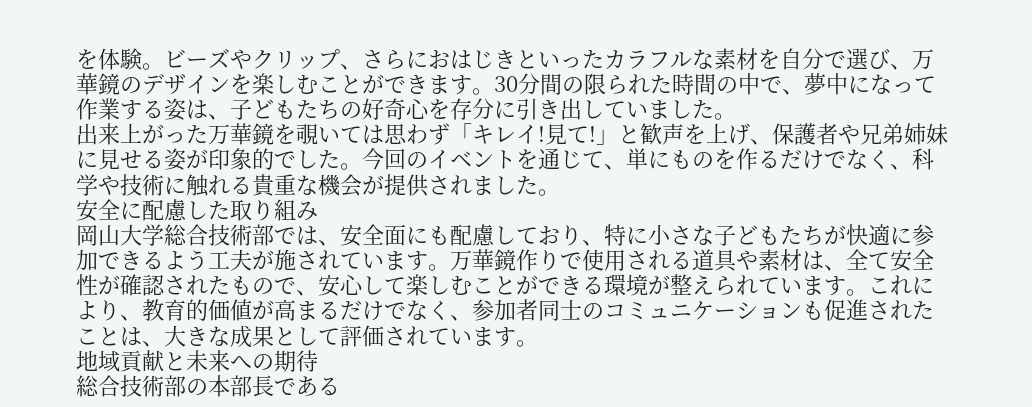を体験。ビーズやクリップ、さらにおはじきといったカラフルな素材を自分で選び、万華鏡のデザインを楽しむことができます。30分間の限られた時間の中で、夢中になって作業する姿は、子どもたちの好奇心を存分に引き出していました。
出来上がった万華鏡を覗いては思わず「キレイ!見て!」と歓声を上げ、保護者や兄弟姉妹に見せる姿が印象的でした。今回のイベントを通じて、単にものを作るだけでなく、科学や技術に触れる貴重な機会が提供されました。
安全に配慮した取り組み
岡山大学総合技術部では、安全面にも配慮しており、特に小さな子どもたちが快適に参加できるよう工夫が施されています。万華鏡作りで使用される道具や素材は、全て安全性が確認されたもので、安心して楽しむことができる環境が整えられています。これにより、教育的価値が高まるだけでなく、参加者同士のコミュニケーションも促進されたことは、大きな成果として評価されています。
地域貢献と未来への期待
総合技術部の本部長である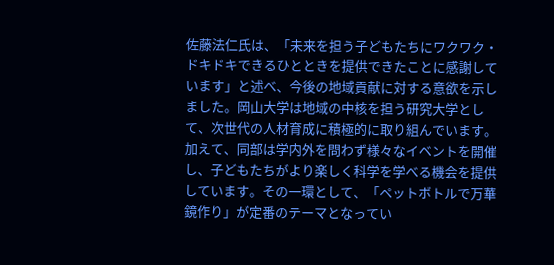佐藤法仁氏は、「未来を担う子どもたちにワクワク・ドキドキできるひとときを提供できたことに感謝しています」と述べ、今後の地域貢献に対する意欲を示しました。岡山大学は地域の中核を担う研究大学として、次世代の人材育成に積極的に取り組んでいます。
加えて、同部は学内外を問わず様々なイベントを開催し、子どもたちがより楽しく科学を学べる機会を提供しています。その一環として、「ペットボトルで万華鏡作り」が定番のテーマとなってい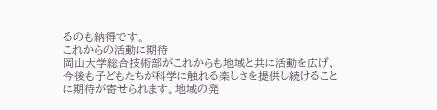るのも納得です。
これからの活動に期待
岡山大学総合技術部がこれからも地域と共に活動を広げ、今後も子どもたちが科学に触れる楽しさを提供し続けることに期待が寄せられます。地域の発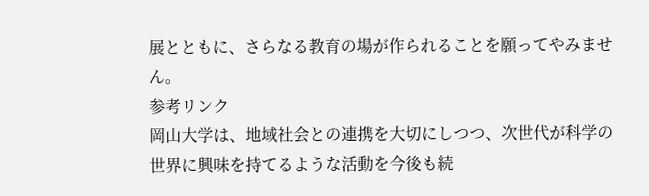展とともに、さらなる教育の場が作られることを願ってやみません。
参考リンク
岡山大学は、地域社会との連携を大切にしつつ、次世代が科学の世界に興味を持てるような活動を今後も続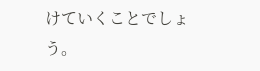けていくことでしょう。